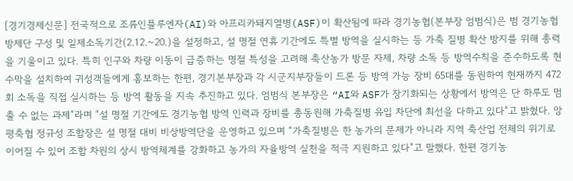[경기경제신문] 전국적으로 조류인플루엔자(AI)와 아프리카돼지열병(ASF)이 확산됨에 따라 경기농협(본부장 엄범식)은 범 경기농협 방제단 구성 및 일제소독기간(2.12.~20.)을 설정하고, 설 명절 연휴 기간에도 특별 방역을 실시하는 등 가축 질병 확산 방지를 위해 총력을 기울이고 있다. 특히 인구와 차량 이동이 급증하는 명절 특성을 고려해 축산농가 방문 자제, 차량 소독 등 방역수칙을 준수하도록 현수막을 설치하여 귀성객들에게 홍보하는 한편, 경기본부장과 각 시군지부장들이 드론 등 방역 가능 장비 65대를 동원하여 현재까지 472회 소독을 직접 실시하는 등 방역 활동을 지속 추진하고 있다. 엄범식 본부장은 “AI와 ASF가 장기화되는 상황에서 방역은 단 하루도 멈출 수 없는 과제”라며 “설 명절 기간에도 경기농협 방역 인력과 장비를 총동원해 가축질병 유입 차단에 최선을 다하고 있다”고 밝혔다. 앙평축협 정규성 조합장은 설 명절 대비 비상방역단을 운영하고 있으며 “가축질병은 한 농가의 문제가 아니라 지역 축산업 전체의 위기로 이어질 수 있어 조합 차원의 상시 방역체계를 강화하고 농가의 자율방역 실천을 적극 지원하고 있다”고 말했다. 한편 경기농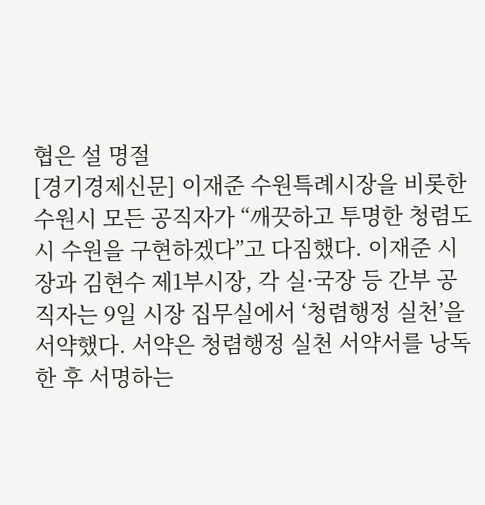협은 설 명절
[경기경제신문] 이재준 수원특례시장을 비롯한 수원시 모든 공직자가 “깨끗하고 투명한 청렴도시 수원을 구현하겠다”고 다짐했다. 이재준 시장과 김현수 제1부시장, 각 실·국장 등 간부 공직자는 9일 시장 집무실에서 ‘청렴행정 실천’을 서약했다. 서약은 청렴행정 실천 서약서를 낭독한 후 서명하는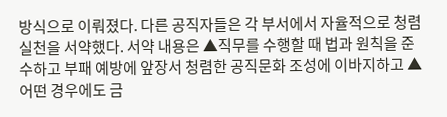방식으로 이뤄졌다. 다른 공직자들은 각 부서에서 자율적으로 청렴실천을 서약했다. 서약 내용은 ▲직무를 수행할 때 법과 원칙을 준수하고 부패 예방에 앞장서 청렴한 공직문화 조성에 이바지하고 ▲어떤 경우에도 금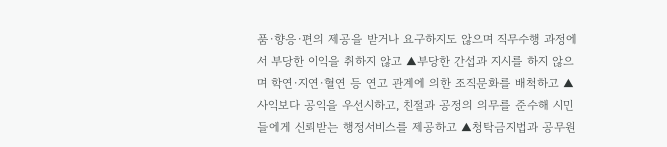품·향응·편의 제공을 받거나 요구하지도 않으며 직무수행 과정에서 부당한 이익을 취하지 않고 ▲부당한 간섭과 지시를 하지 않으며 학연·지연·혈연 등 연고 관계에 의한 조직문화를 배척하고 ▲사익보다 공익을 우선시하고, 친절과 공정의 의무를 준수해 시민들에게 신뢰받는 행정서비스를 제공하고 ▲청탁금지법과 공무원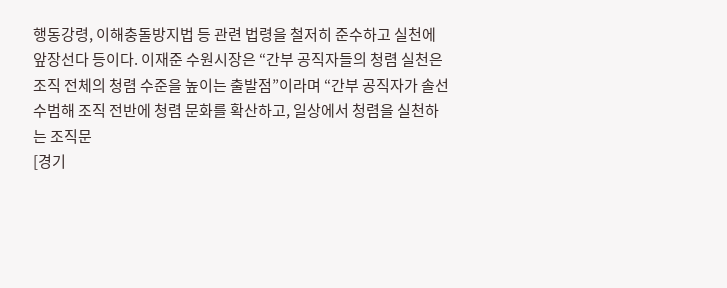행동강령, 이해충돌방지법 등 관련 법령을 철저히 준수하고 실천에 앞장선다 등이다. 이재준 수원시장은 “간부 공직자들의 청렴 실천은 조직 전체의 청렴 수준을 높이는 출발점”이라며 “간부 공직자가 솔선수범해 조직 전반에 청렴 문화를 확산하고, 일상에서 청렴을 실천하는 조직문
[경기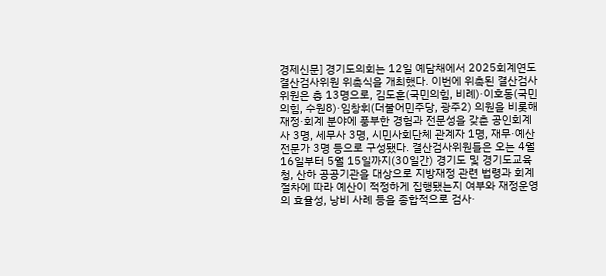경제신문] 경기도의회는 12일 예담채에서 2025회계연도 결산검사위원 위촉식을 개최했다. 이번에 위촉된 결산검사위원은 총 13명으로, 김도훈(국민의힘, 비례)·이호동(국민의힘, 수원8)·임창휘(더불어민주당, 광주2) 의원을 비롯해 재정·회계 분야에 풍부한 경험과 전문성을 갖춘 공인회계사 3명, 세무사 3명, 시민사회단체 관계자 1명, 재무·예산 전문가 3명 등으로 구성됐다. 결산검사위원들은 오는 4월 16일부터 5월 15일까지(30일간) 경기도 및 경기도교육청, 산하 공공기관을 대상으로 지방재정 관련 법령과 회계절차에 따라 예산이 적정하게 집행됐는지 여부와 재정운영의 효율성, 낭비 사례 등을 종합적으로 검사·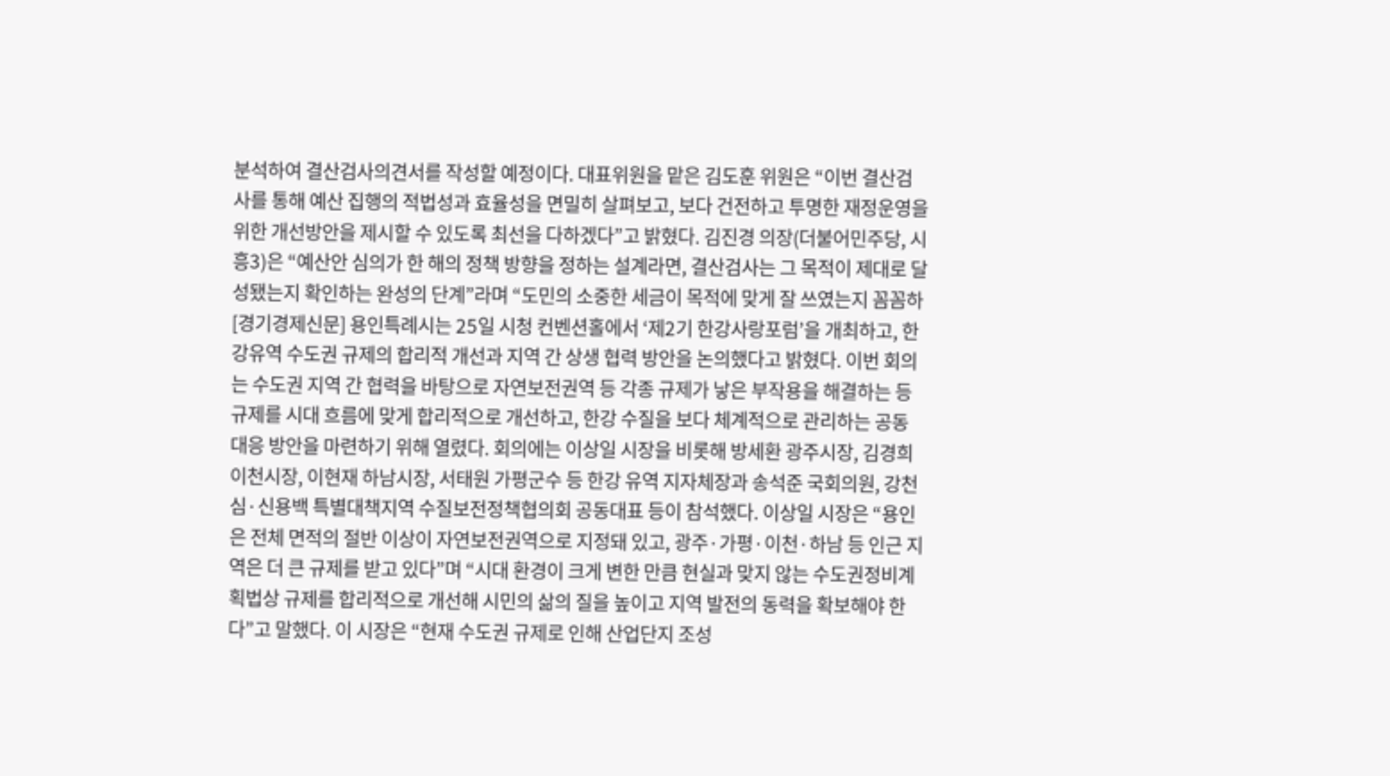분석하여 결산검사의견서를 작성할 예정이다. 대표위원을 맡은 김도훈 위원은 “이번 결산검사를 통해 예산 집행의 적법성과 효율성을 면밀히 살펴보고, 보다 건전하고 투명한 재정운영을 위한 개선방안을 제시할 수 있도록 최선을 다하겠다”고 밝혔다. 김진경 의장(더불어민주당, 시흥3)은 “예산안 심의가 한 해의 정책 방향을 정하는 설계라면, 결산검사는 그 목적이 제대로 달성됐는지 확인하는 완성의 단계”라며 “도민의 소중한 세금이 목적에 맞게 잘 쓰였는지 꼼꼼하
[경기경제신문] 용인특례시는 25일 시청 컨벤션홀에서 ‘제2기 한강사랑포럼’을 개최하고, 한강유역 수도권 규제의 합리적 개선과 지역 간 상생 협력 방안을 논의했다고 밝혔다. 이번 회의는 수도권 지역 간 협력을 바탕으로 자연보전권역 등 각종 규제가 낳은 부작용을 해결하는 등 규제를 시대 흐름에 맞게 합리적으로 개선하고, 한강 수질을 보다 체계적으로 관리하는 공동 대응 방안을 마련하기 위해 열렸다. 회의에는 이상일 시장을 비롯해 방세환 광주시장, 김경희 이천시장, 이현재 하남시장, 서태원 가평군수 등 한강 유역 지자체장과 송석준 국회의원, 강천심·신용백 특별대책지역 수질보전정책협의회 공동대표 등이 참석했다. 이상일 시장은 “용인은 전체 면적의 절반 이상이 자연보전권역으로 지정돼 있고, 광주·가평·이천·하남 등 인근 지역은 더 큰 규제를 받고 있다”며 “시대 환경이 크게 변한 만큼 현실과 맞지 않는 수도권정비계획법상 규제를 합리적으로 개선해 시민의 삶의 질을 높이고 지역 발전의 동력을 확보해야 한다”고 말했다. 이 시장은 “현재 수도권 규제로 인해 산업단지 조성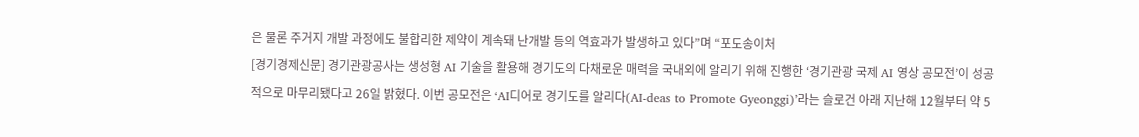은 물론 주거지 개발 과정에도 불합리한 제약이 계속돼 난개발 등의 역효과가 발생하고 있다”며 “포도송이처
[경기경제신문] 경기관광공사는 생성형 AI 기술을 활용해 경기도의 다채로운 매력을 국내외에 알리기 위해 진행한 ‘경기관광 국제 AI 영상 공모전’이 성공적으로 마무리됐다고 26일 밝혔다. 이번 공모전은 ‘AI디어로 경기도를 알리다(AI-deas to Promote Gyeonggi)’라는 슬로건 아래 지난해 12월부터 약 5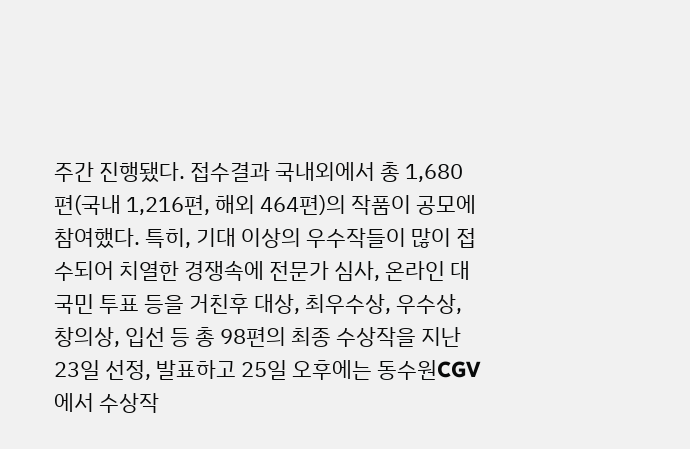주간 진행됐다. 접수결과 국내외에서 총 1,680편(국내 1,216편, 해외 464편)의 작품이 공모에 참여했다. 특히, 기대 이상의 우수작들이 많이 접수되어 치열한 경쟁속에 전문가 심사, 온라인 대국민 투표 등을 거친후 대상, 최우수상, 우수상, 창의상, 입선 등 총 98편의 최종 수상작을 지난 23일 선정, 발표하고 25일 오후에는 동수원CGV에서 수상작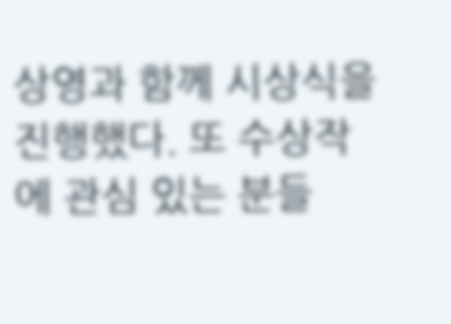상영과 함께 시상식을 진행했다. 또 수상작에 관심 있는 분들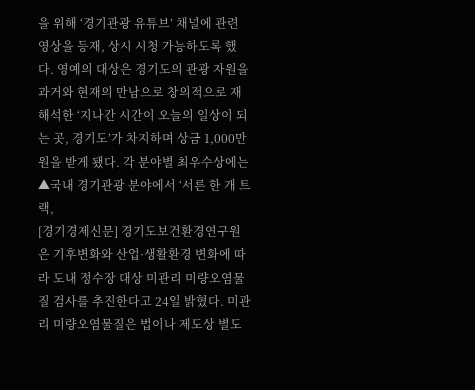을 위해 ‘경기관광 유튜브’ 채널에 관련 영상을 등재, 상시 시청 가능하도록 했다. 영예의 대상은 경기도의 관광 자원을 과거와 현재의 만남으로 창의적으로 재해석한 ‘지나간 시간이 오늘의 일상이 되는 곳, 경기도’가 차지하며 상금 1,000만 원을 받게 됐다. 각 분야별 최우수상에는 ▲국내 경기관광 분야에서 ‘서른 한 개 트랙,
[경기경제신문] 경기도보건환경연구원은 기후변화와 산업·생활환경 변화에 따라 도내 정수장 대상 미관리 미량오염물질 검사를 추진한다고 24일 밝혔다. 미관리 미량오염물질은 법이나 제도상 별도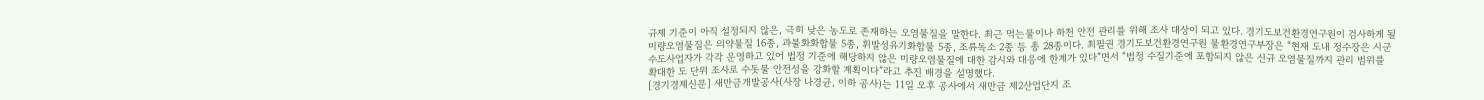규제 기준이 아직 설정되지 않은, 극히 낮은 농도로 존재하는 오염물질을 말한다. 최근 먹는물이나 하천 안전 관리를 위해 조사 대상이 되고 있다. 경기도보건환경연구원이 검사하게 될 미량오염물질은 의약물질 16종, 과불화화합물 5종, 휘발성유기화합물 5종, 조류독소 2종 등 총 28종이다. 최필권 경기도보건환경연구원 물환경연구부장은 “현재 도내 정수장은 시군 수도사업자가 각각 운영하고 있어 법정 기준에 해당하지 않은 미량오염물질에 대한 감시와 대응에 한계가 있다”면서 “법정 수질기준에 포함되지 않은 신규 오염물질까지 관리 범위를 확대한 도 단위 조사로 수돗물 안전성을 강화할 계획이다”라고 추진 배경을 설명했다.
[경기경제신문] 새만금개발공사(사장 나경균, 이하 공사)는 11일 오후 공사에서 새만금 제2산업단지 조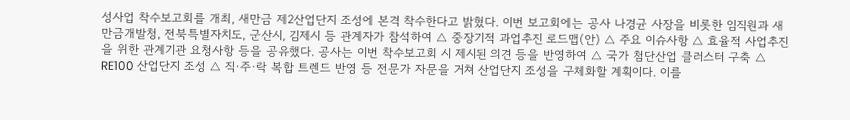성사업 착수보고회를 개최, 새만금 제2산업단지 조성에 본격 착수한다고 밝혔다. 이번 보고회에는 공사 나경균 사장을 비롯한 임직원과 새만금개발청, 전북특별자치도, 군산시, 김제시 등 관계자가 참석하여 △ 중장기적 과업추진 로드맵(안) △ 주요 이슈사항 △ 효율적 사업추진을 위한 관계기관 요청사항 등을 공유했다. 공사는 이번 착수보고회 시 제시된 의견 등을 반영하여 △ 국가 첨단산업 클러스터 구축 △ RE100 산업단지 조성 △ 직·주·락 복합 트렌드 반영 등 전문가 자문을 거쳐 산업단지 조성을 구체화할 계획이다. 이를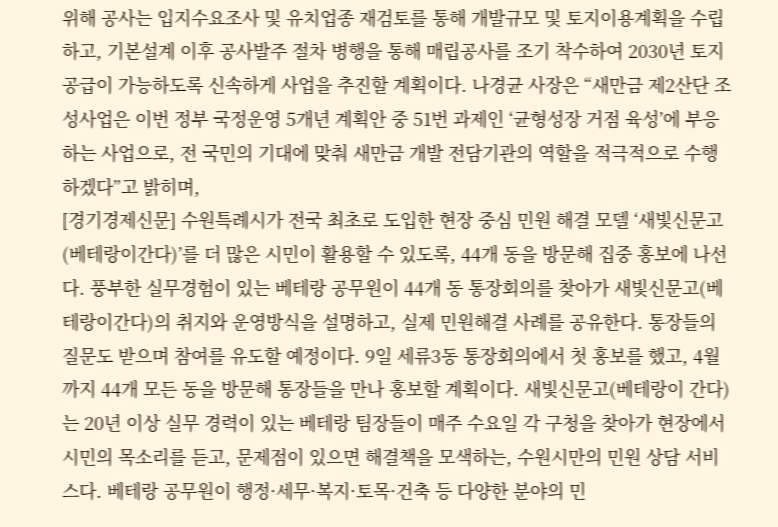위해 공사는 입지수요조사 및 유치업종 재검토를 통해 개발규모 및 토지이용계획을 수립하고, 기본설계 이후 공사발주 절차 병행을 통해 매립공사를 조기 착수하여 2030년 토지공급이 가능하도록 신속하게 사업을 추진할 계획이다. 나경균 사장은 “새만금 제2산단 조성사업은 이번 정부 국정운영 5개년 계획안 중 51번 과제인 ‘균형성장 거점 육성’에 부응하는 사업으로, 전 국민의 기대에 맞춰 새만금 개발 전담기관의 역할을 적극적으로 수행하겠다”고 밝히며,
[경기경제신문] 수원특례시가 전국 최초로 도입한 현장 중심 민원 해결 모델 ‘새빛신문고(베테랑이간다)’를 더 많은 시민이 활용할 수 있도록, 44개 동을 방문해 집중 홍보에 나선다. 풍부한 실무경험이 있는 베테랑 공무원이 44개 동 통장회의를 찾아가 새빛신문고(베테랑이간다)의 취지와 운영방식을 설명하고, 실제 민원해결 사례를 공유한다. 통장들의 질문도 받으며 참여를 유도할 예정이다. 9일 세류3동 통장회의에서 첫 홍보를 했고, 4월까지 44개 모든 동을 방문해 통장들을 만나 홍보할 계획이다. 새빛신문고(베테랑이 간다)는 20년 이상 실무 경력이 있는 베테랑 팀장들이 매주 수요일 각 구청을 찾아가 현장에서 시민의 목소리를 듣고, 문제점이 있으면 해결책을 모색하는, 수원시만의 민원 상담 서비스다. 베테랑 공무원이 행정·세무·복지·토목·건축 등 다양한 분야의 민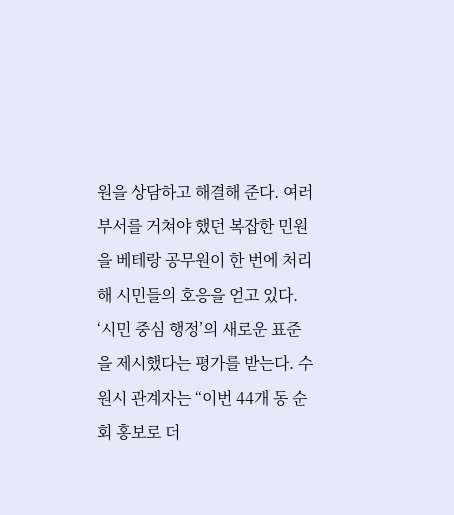원을 상담하고 해결해 준다. 여러 부서를 거쳐야 했던 복잡한 민원을 베테랑 공무원이 한 번에 처리해 시민들의 호응을 얻고 있다. ‘시민 중심 행정’의 새로운 표준을 제시했다는 평가를 받는다. 수원시 관계자는 “이번 44개 동 순회 홍보로 더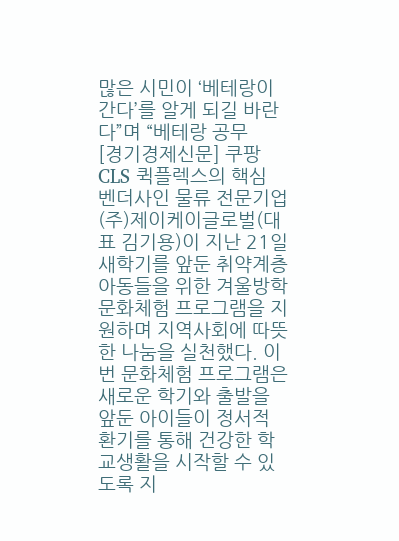많은 시민이 ‘베테랑이 간다’를 알게 되길 바란다”며 “베테랑 공무
[경기경제신문] 쿠팡CLS 퀵플렉스의 핵심 벤더사인 물류 전문기업 (주)제이케이글로벌(대표 김기용)이 지난 21일 새학기를 앞둔 취약계층 아동들을 위한 겨울방학 문화체험 프로그램을 지원하며 지역사회에 따뜻한 나눔을 실천했다. 이번 문화체험 프로그램은 새로운 학기와 출발을 앞둔 아이들이 정서적 환기를 통해 건강한 학교생활을 시작할 수 있도록 지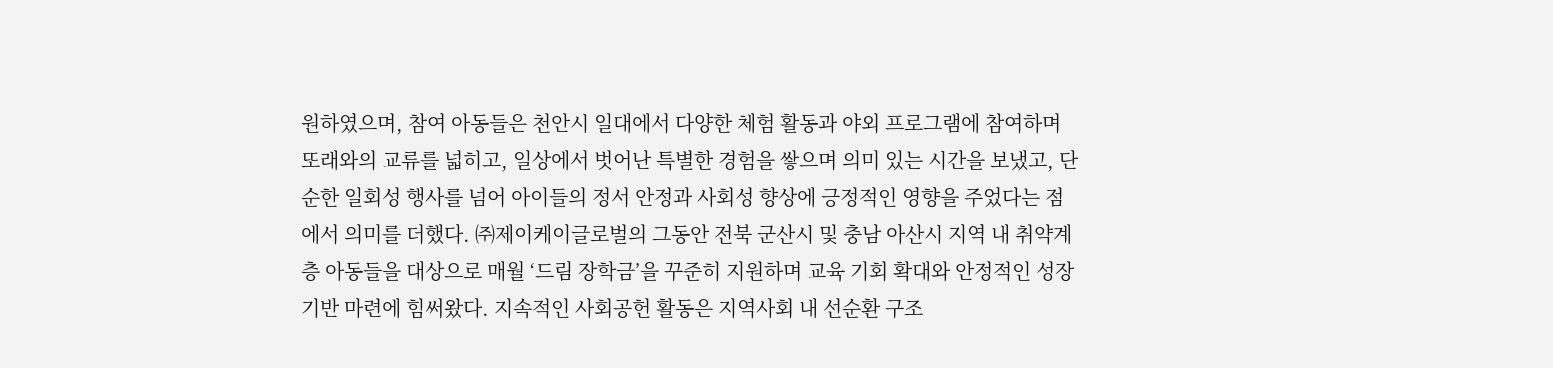원하였으며, 참여 아동들은 천안시 일대에서 다양한 체험 활동과 야외 프로그램에 참여하며 또래와의 교류를 넓히고, 일상에서 벗어난 특별한 경험을 쌓으며 의미 있는 시간을 보냈고, 단순한 일회성 행사를 넘어 아이들의 정서 안정과 사회성 향상에 긍정적인 영향을 주었다는 점에서 의미를 더했다. ㈜제이케이글로벌의 그동안 전북 군산시 및 충남 아산시 지역 내 취약계층 아동들을 대상으로 매월 ‘드림 장학금’을 꾸준히 지원하며 교육 기회 확대와 안정적인 성장 기반 마련에 힘써왔다. 지속적인 사회공헌 활동은 지역사회 내 선순환 구조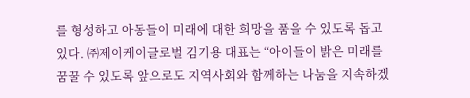를 형성하고 아동들이 미래에 대한 희망을 품을 수 있도록 돕고 있다. ㈜제이케이글로벌 김기용 대표는 “아이들이 밝은 미래를 꿈꿀 수 있도록 앞으로도 지역사회와 함께하는 나눔을 지속하겠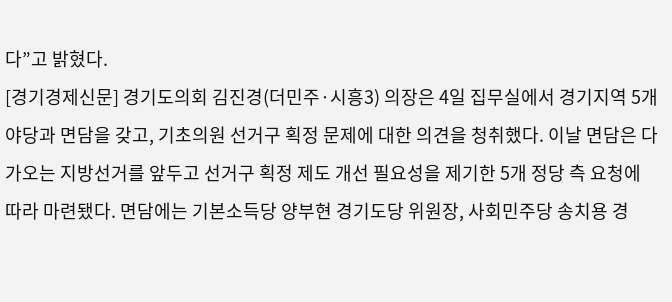다”고 밝혔다.
[경기경제신문] 경기도의회 김진경(더민주·시흥3) 의장은 4일 집무실에서 경기지역 5개 야당과 면담을 갖고, 기초의원 선거구 획정 문제에 대한 의견을 청취했다. 이날 면담은 다가오는 지방선거를 앞두고 선거구 획정 제도 개선 필요성을 제기한 5개 정당 측 요청에 따라 마련됐다. 면담에는 기본소득당 양부현 경기도당 위원장, 사회민주당 송치용 경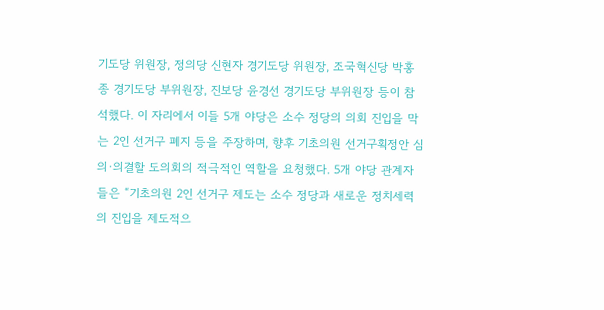기도당 위원장, 정의당 신현자 경기도당 위원장, 조국혁신당 박홍종 경기도당 부위원장, 진보당 윤경선 경기도당 부위원장 등이 참석했다. 이 자리에서 이들 5개 야당은 소수 정당의 의회 진입을 막는 2인 선거구 폐지 등을 주장하며, 향후 기초의원 선거구획정안 심의·의결할 도의회의 적극적인 역할을 요청했다. 5개 야당 관계자들은 “기초의원 2인 선거구 제도는 소수 정당과 새로운 정치세력의 진입을 제도적으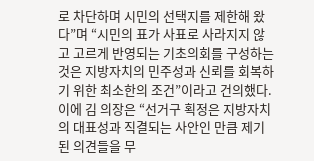로 차단하며 시민의 선택지를 제한해 왔다”며 “시민의 표가 사표로 사라지지 않고 고르게 반영되는 기초의회를 구성하는 것은 지방자치의 민주성과 신뢰를 회복하기 위한 최소한의 조건”이라고 건의했다. 이에 김 의장은 “선거구 획정은 지방자치의 대표성과 직결되는 사안인 만큼 제기된 의견들을 무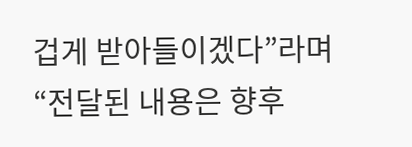겁게 받아들이겠다”라며 “전달된 내용은 향후